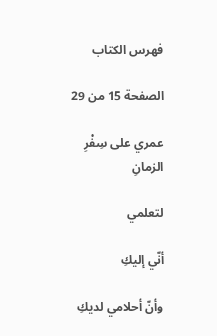فهرس الكتاب

الصفحة 15 من 29

عمري على سِفْرِ الزمانِ

لتعلمي

أنّي إليكِ

وأنّ أحلامي لديكِ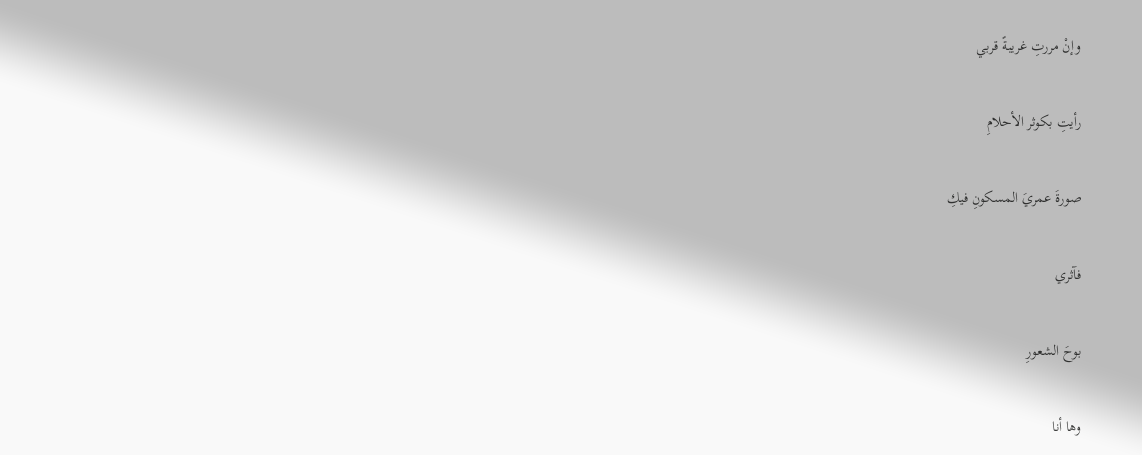وإنْ مررتِ غريبةً قربي

رأيتِ بكوثر الأحلامِ

صورةَ عمريَ المسكونِ فيكِ

فآثري

بوحَ الشعورِ

وها أنا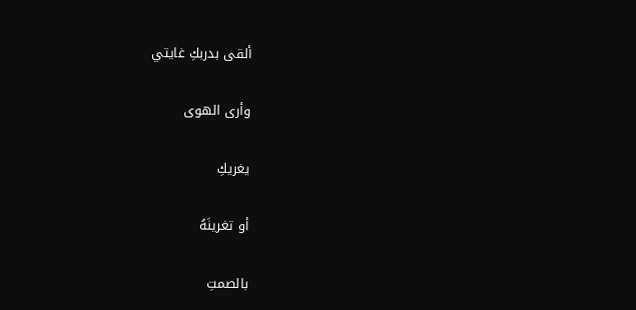ألقى بدربكِ غايتي

وأرى الهوى

يغريكِ

أو تغرينَهُ

بالصمتِ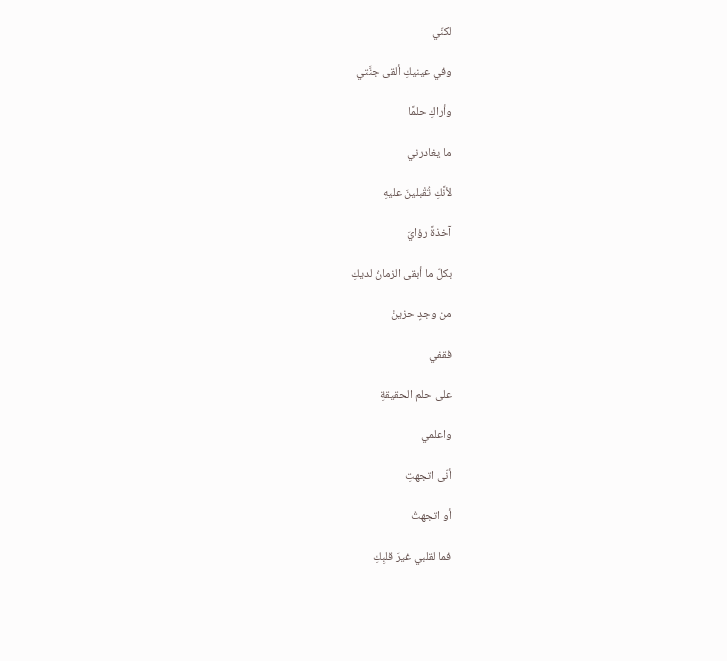لكنّي

وفي عينيكِ ألقى جنَّتي

وأراكِ حلمًا

ما يغادرني

لأنَّكِ تُقْبلينَ عليهِ

آخذةً رؤايَ

بكلّ ما أبقى الزمانُ لديكِ

من وجدٍ حزينْ

فقفي

على حلم الحقيقةِ

واعلمي

أنّى اتجهتِ

أو اتجهتُ

فما لقلبي غيرَ قلبِكِ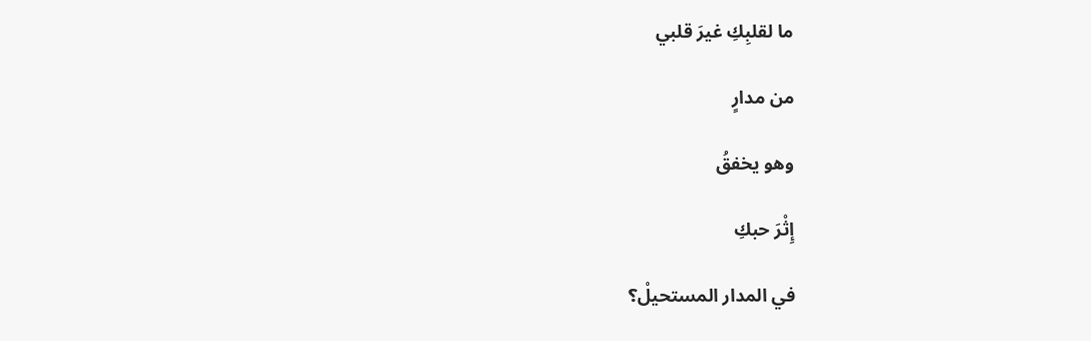ما لقلبِكِ غيرَ قلبي

من مدارٍ

وهو يخفقُ

إِثْرَ حبكِ

في المدار المستحيلْ؟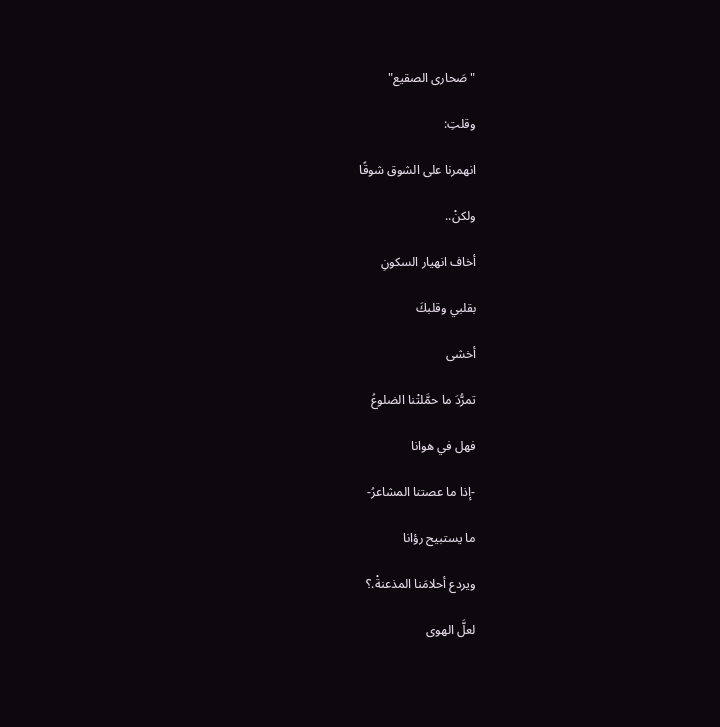"صَحارى الصقيع"

وقلتِ:

انهمرنا على الشوق شوقًا

ولكنْ..

أخاف انهيار السكونِ

بقلبي وقلبكَ

أخشى

تمرُّدَ ما حمَّلتْنا الضلوعُ

فهل في هوانا

-إذا ما عصتنا المشاعرُ-

ما يستبيح رؤانا

ويردع أحلامَنا المذعنةْ.؟

لعلَّ الهوى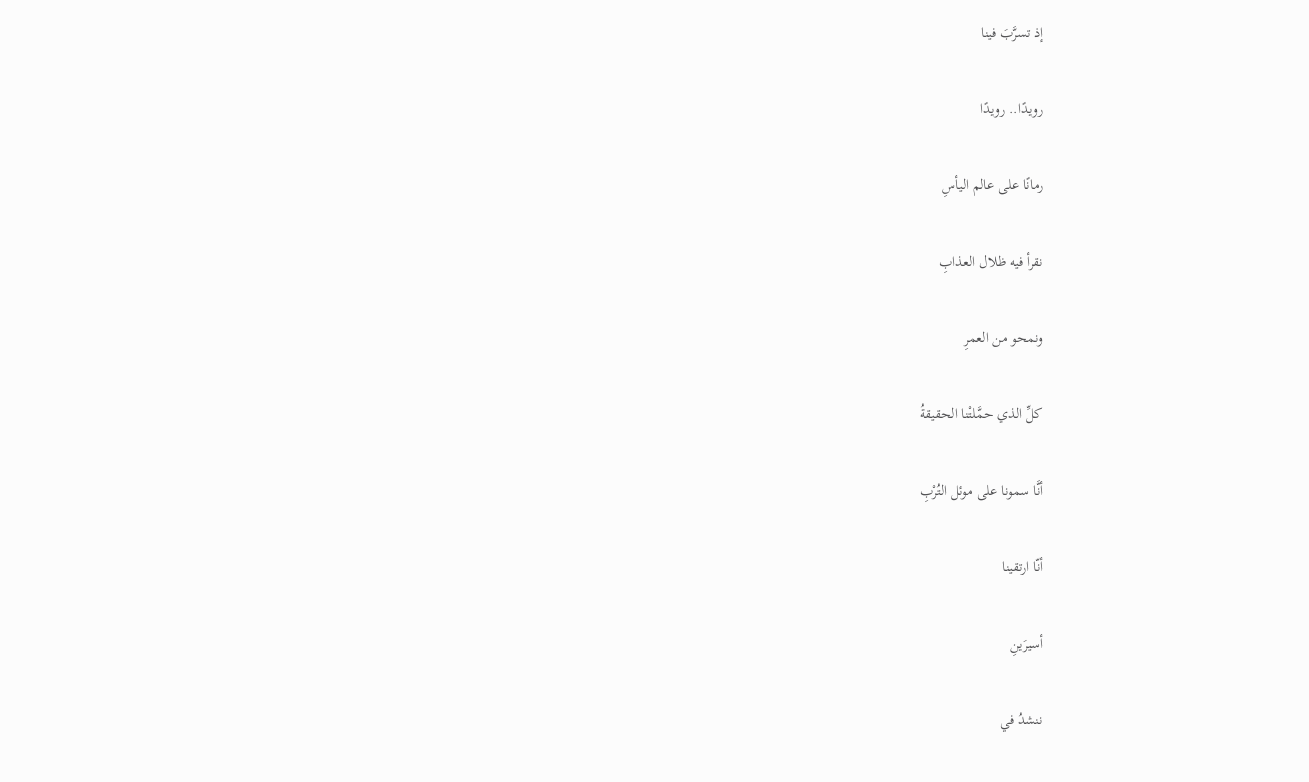إذ تسرَّبَ فينا

رويدًا.. رويدًا

رمانًا على عالم اليأسِ

نقرأ فيه ظلال العذابِ

ونمحو من العمرِ

كلِّ الذي حمَّلتْنا الحقيقةُ

أنَّا سمونا على موئل التُرْبِ

أنّا ارتقينا

أسيرَينِ

ننشدُ في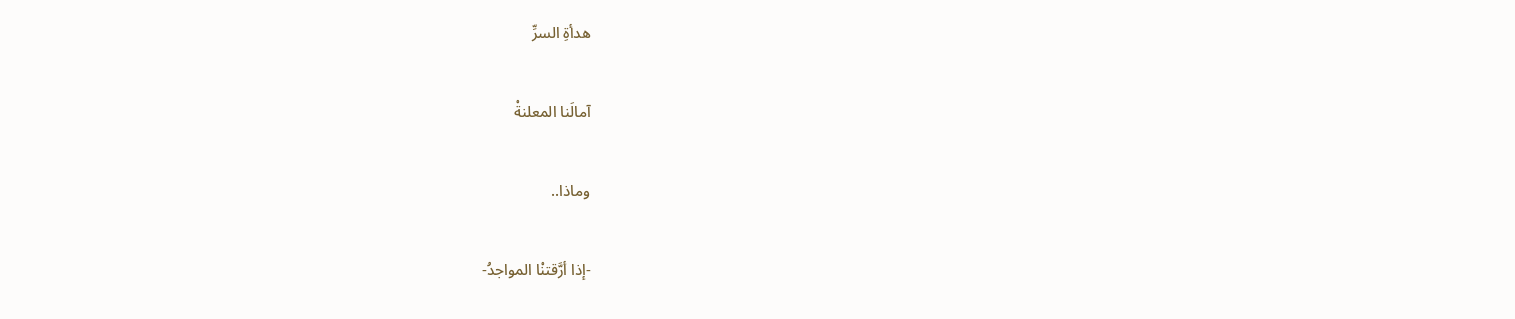هدأةِ السرِّ

آمالَنا المعلنةْ

وماذا..

-إذا أرَّقتنْا المواجدُ-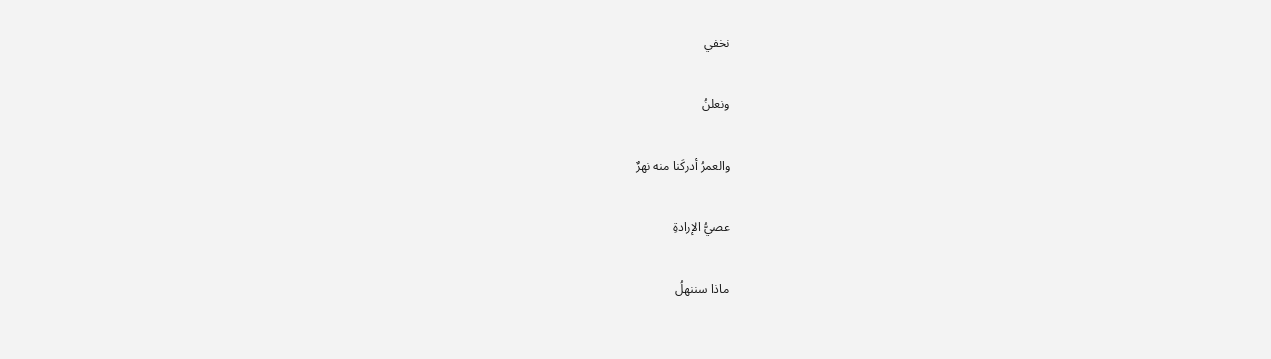نخفي

ونعلنُ

والعمرُ أدركَنا منه نهرٌ

عصيُّ الإرادةِ

ماذا سننهلُ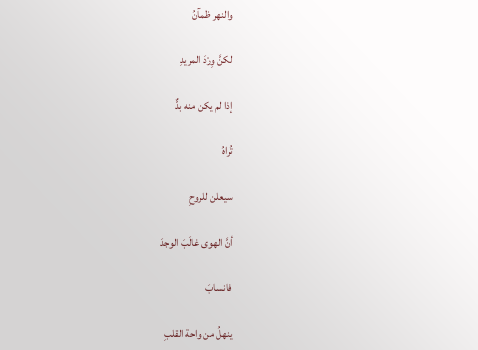والنهر ظمآنُ

لكنَّ وِرْدَ المريدِ

إذا لم يكن منه بدٌّ

تُراهُ

سيعلن للروحِ

أنَّ الهوى غالَبَ الوجدَ

فانسابَ

ينهلُ من واحة القلبِ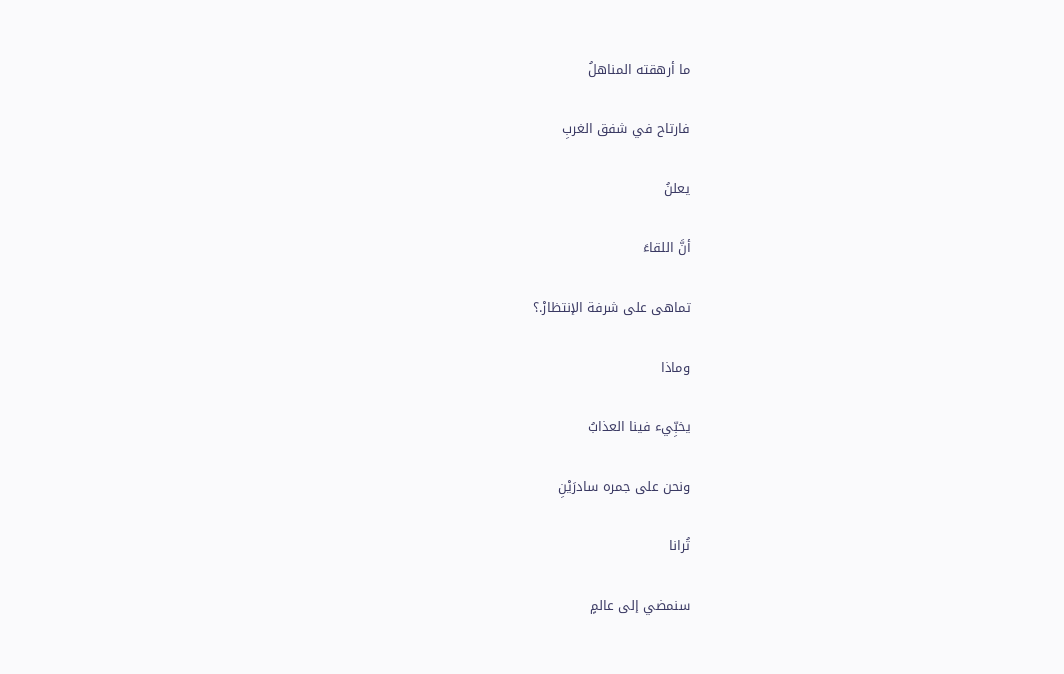ما أرهقته المناهلُ

فارتاح في شفق الغربِ

يعلنُ

أنَّ اللقاءَ

تماهى على شرفة الإنتظارْ.؟

وماذا

يخبِّيء فينا العذابُ

ونحن على جمره سادرَيْنِ

تُرانا

سنمضي إلى عالمٍ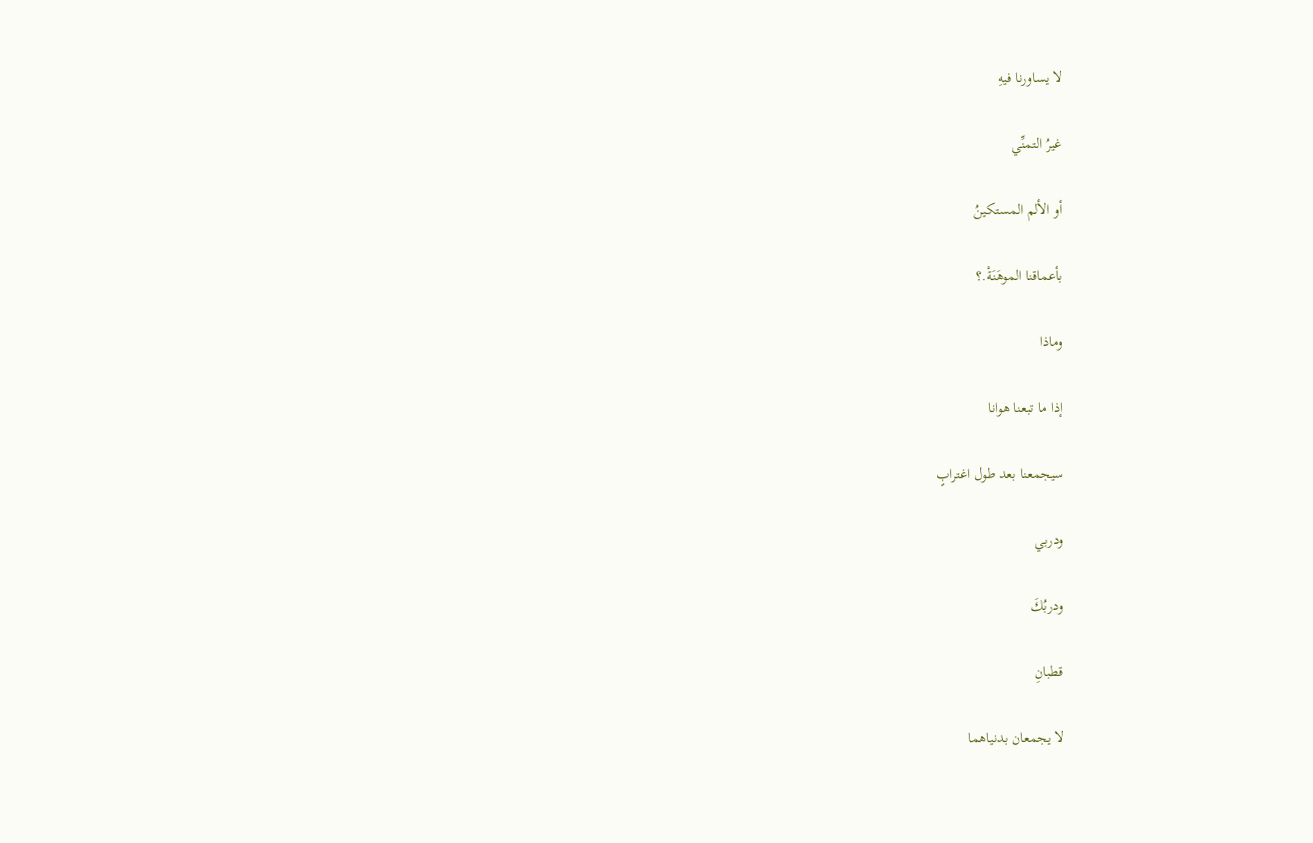لا يساورنا فيهِ

غيرُ التمنِّي

أو الألم المستكينُ

بأعماقنا الموهَنَةْ.؟

وماذا

إذا ما تبعنا هوانا

سيجمعنا بعد طول اغترابٍ

ودربي

ودربُكَ

قطبانِ

لا يجمعان بدنياهما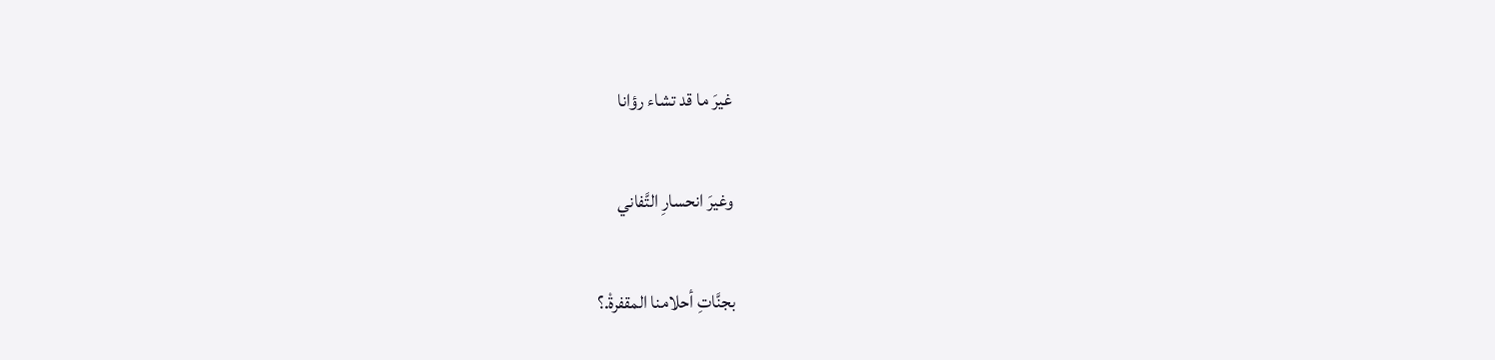غيرَ ما قد تشاء رؤانا

وغيرَ انحسارِ التَّفاني

بجنَّاتِ أحلامنا المقفرةْ.؟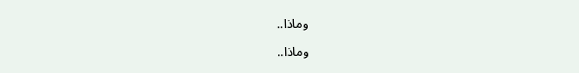وماذا..

وماذا..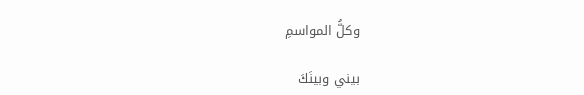وكلُّ المواسمِ

بيني وبينَكَ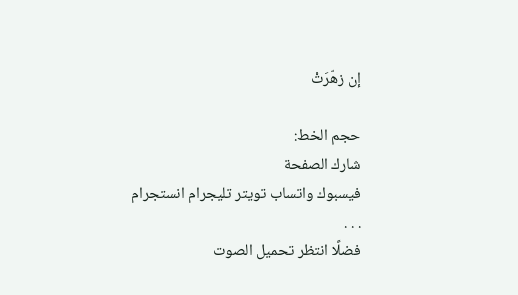إن زهّرَتْ

حجم الخط:
شارك الصفحة
فيسبوك واتساب تويتر تليجرام انستجرام
. . .
فضلًا انتظر تحميل الصوت